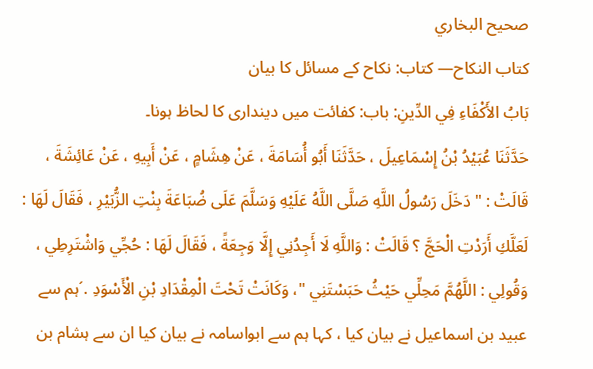صحيح البخاري
كتاب النكاح— کتاب: نکاح کے مسائل کا بیان
بَابُ الأَكْفَاءِ فِي الدِّينِ: باب: کفائت میں دینداری کا لحاظ ہونا۔
حَدَّثَنَا عُبَيْدُ بْنُ إِسْمَاعِيلَ ، حَدَّثَنَا أَبُو أُسَامَةَ ، عَنْ هِشَامٍ ، عَنْ أَبِيهِ ، عَنْ عَائِشَةَ ، قَالَتْ : " دَخَلَ رَسُولُ اللَّهِ صَلَّى اللَّهُ عَلَيْهِ وَسَلَّمَ عَلَى ضُبَاعَةَ بِنْتِ الزُّبَيْرِ ، فَقَالَ لَهَا : لَعَلَّكِ أَرَدْتِ الْحَجَّ ؟ قَالَتْ : وَاللَّهِ لَا أَجِدُنِي إِلَّا وَجِعَةً ، فَقَالَ لَهَا : حُجِّي وَاشْتَرِطِي ، وَقُولِي : اللَّهُمَّ مَحِلِّي حَيْثُ حَبَسْتَنِي "، وَكَانَتْ تَحْتَ الْمِقْدَادِ بْنِ الْأَسْوَدِ .´ہم سے عبید بن اسماعیل نے بیان کیا ، کہا ہم سے ابواسامہ نے بیان کیا ان سے ہشام بن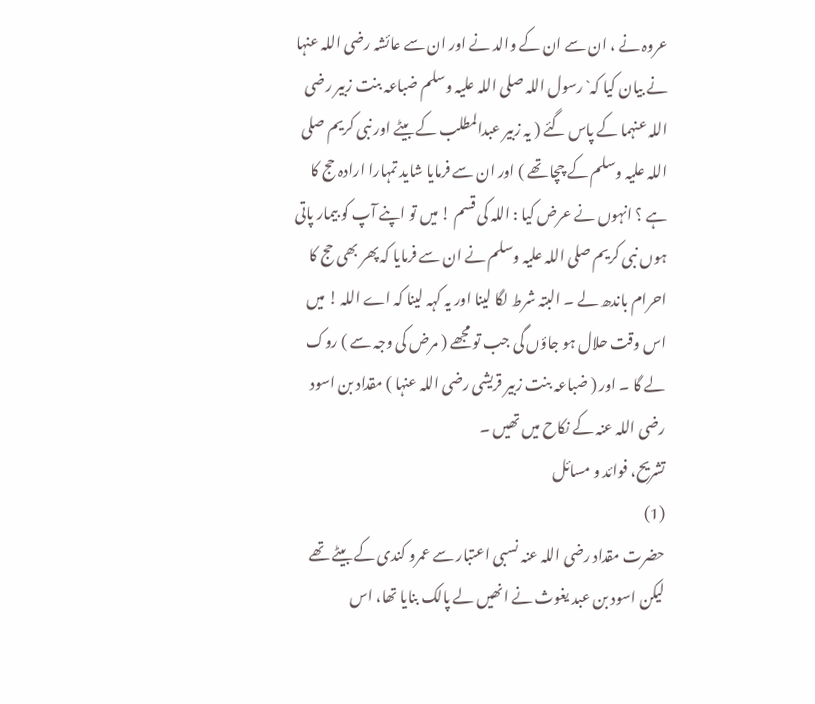عروہ نے ، ان سے ان کے والد نے اور ان سے عائشہ رضی اللہ عنہا نے بیان کیا کہ` رسول اللہ صلی اللہ علیہ وسلم ضباعہ بنت زبیر رضی اللہ عنہما کے پاس گئے ( یہ زبیر عبدالمطلب کے بیٹے اور نبی کریم صلی اللہ علیہ وسلم کے چچا تھے ) اور ان سے فرمایا شاید تمہارا ارادہ حج کا ہے ؟ انہوں نے عرض کیا : اللہ کی قسم ! میں تو اپنے آپ کو بیمار پاتی ہوں نبی کریم صلی اللہ علیہ وسلم نے ان سے فرمایا کہ پھر بھی حج کا احرام باندھ لے ۔ البتہ شرط لگا لینا اور یہ کہہ لینا کہ اے اللہ ! میں اس وقت حلال ہو جاؤں گی جب تو مجھے ( مرض کی وجہ سے ) روک لے گا ۔ اور ( ضباعہ بنت زبیر قریشی رضی اللہ عنہا ) مقداد بن اسود رضی اللہ عنہ کے نکاح میں تھیں ۔
تشریح، فوائد و مسائل
(1)
حضرت مقداد رضی اللہ عنہ نسبی اعتبار سے عمرو کندی کے بیٹے تھے لیکن اسود بن عبد یغوث نے انھیں لے پالک بنایا تھا، اس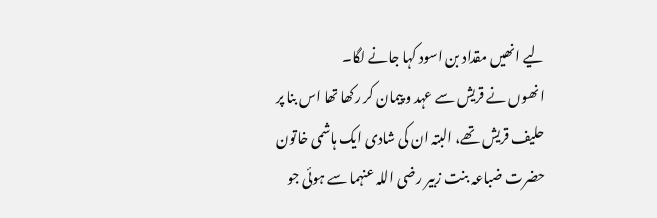لیے انھیں مقداد بن اسود کہا جانے لگا۔
انھوں نے قریش سے عہد و پیمان کر رکھا تھا اس بنا پر حلیف قریش تھے، البتہ ان کی شادی ایک ہاشمی خاتون حضرت ضباعہ بنت زبیر رضی اللہ عنہما سے ہوئی جو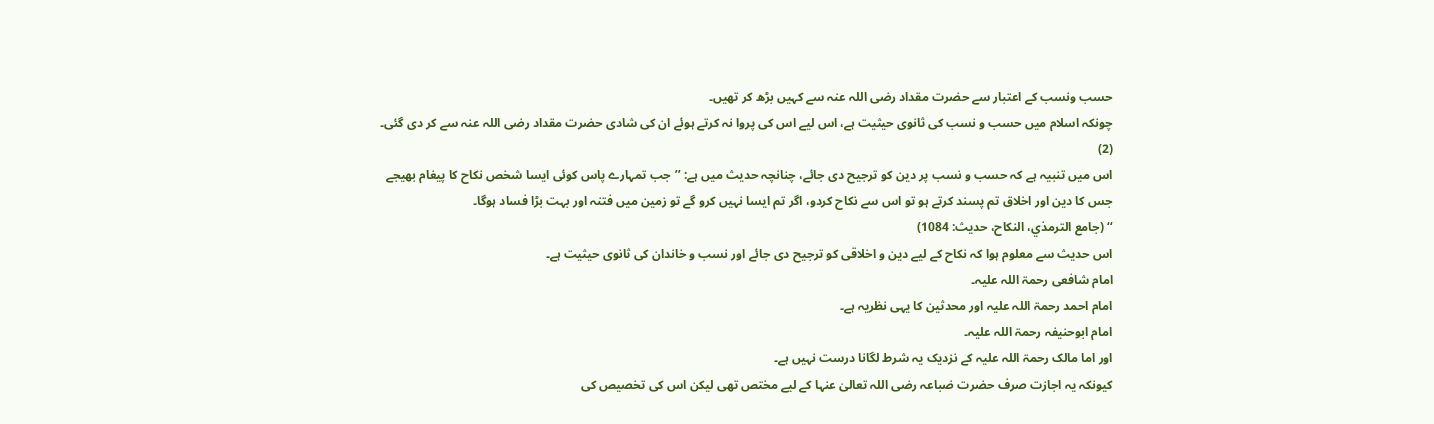حسب ونسب کے اعتبار سے حضرت مقداد رضی اللہ عنہ سے کہیں بڑھ کر تھیں۔
چونکہ اسلام میں حسب و نسب کی ثانوی حیثیت ہے، اس لیے اس کی پروا نہ کرتے ہوئے ان کی شادی حضرت مقداد رضی اللہ عنہ سے کر دی گئی۔
(2)
اس میں تنبیہ ہے کہ حسب و نسب پر دین کو ترجیح دی جائے، چنانچہ حدیث میں ہے: ’’جب تمہارے پاس کوئی ایسا شخص نکاح کا پیغام بھیجے جس کا دین اور اخلاق تم پسند کرتے ہو تو اس سے نکاح کردو، اگر تم ایسا نہیں کرو گے تو زمین میں فتنہ اور بہت بڑا فساد ہوگا۔
‘‘ (جامع الترمذي، النكاح، حديث: 1084)
اس حدیث سے معلوم ہوا کہ نکاح کے لیے دین و اخلاقی کو ترجیح دی جائے اور نسب و خاندان کی ثانوی حیثیت ہے۔
امام شافعی رحمۃ اللہ علیہ۔
امام احمد رحمۃ اللہ علیہ اور محدثین کا یہی نظریہ ہے۔
امام ابوحنیفہ رحمۃ اللہ علیہ۔
اور اما مالک رحمۃ اللہ علیہ کے نزدیک یہ شرط لگانا درست نہیں ہے۔
کیونکہ یہ اجازت صرف حضرت ضباعہ رضی اللہ تعالیٰ عنہا کے لیے مختص تھی لیکن اس کی تخصیص کی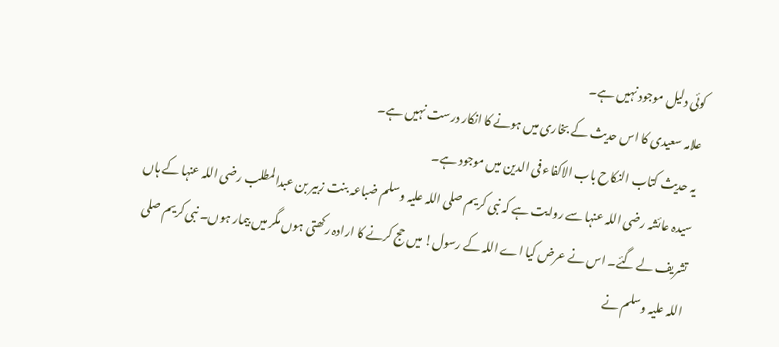کوئی دلیل موجود نہیں ہے۔
علامہ سعیدی کا اس حدیث کے بخاری میں ہونے کا انکار درست نہیں ہے۔
یہ حدیث کتاب النکاح باب الاکفاء فی الدین میں موجود ہے۔
سیدہ عائشہ رضی اللہ عنہا سے روایت ہے کہ نبی کریم صلی اللہ علیہ وسلم ضباعہ بنت زبیر بن عبدالمطلب رضی اللہ عنہا کے ہاں تشریف لے گئے۔ اس نے عرض کیا اے اللہ کے رسول! میں حج کرنے کا ارادہ رکھتی ہوں مگر میں بیمار ہوں۔ نبی کریم صلی اللہ علیہ وسلم نے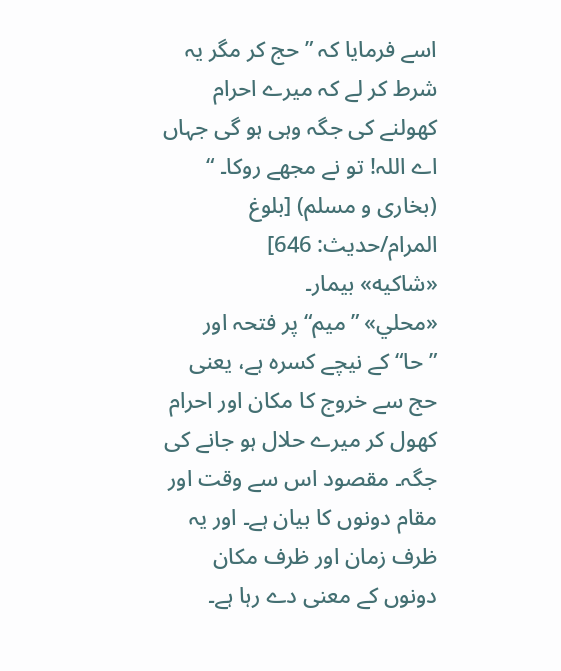اسے فرمایا کہ ” حج کر مگر یہ شرط کر لے کہ میرے احرام کھولنے کی جگہ وہی ہو گی جہاں اے اللہ! تو نے مجھے روکا۔ “ (بخاری و مسلم) [بلوغ المرام/حدیث: 646]
«شاكيه» بیمار۔
«محلي» ”میم“ پر فتحہ اور ”حا“ کے نیچے کسرہ ہے، یعنی حج سے خروج کا مکان اور احرام کھول کر میرے حلال ہو جانے کی جگہ۔ مقصود اس سے وقت اور مقام دونوں کا بیان ہے۔ اور یہ ظرف زمان اور ظرف مکان دونوں کے معنی دے رہا ہے۔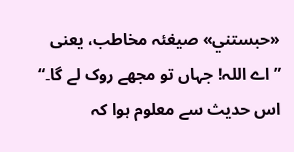«حبستني» صیغئہ مخاطب، یعنی ”اے اللہ! جہاں تو مجھے روک لے گا۔“ اس حدیث سے معلوم ہوا کہ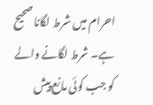احرام میں شرط لگانا صحیح ہے۔ شرط لگانے والے کو جب کوئی مانع پیش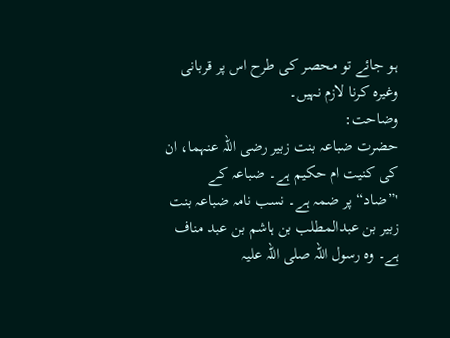ہو جائے تو محصر کی طرح اس پر قربانی وغیرہ کرنا لازم نہیں۔
وضاحت:
حضرت ضباعہ بنت زبیر رضی اللہ عنہما، ان کی کنیت ام حکیم ہے۔ ضباعہ کے '”ضاد“ پر ضمہ ہے۔ نسب نامہ ضباعہ بنت زبیر بن عبدالمطلب بن ہاشم بن عبد مناف ہے۔ وہ رسول اللہ صلی اللہ علیہ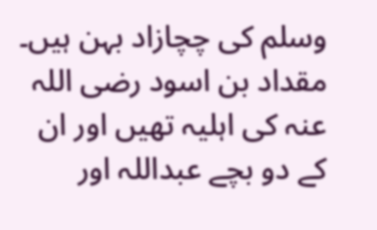وسلم کی چچازاد بہن ہیں۔ مقداد بن اسود رضی اللہ عنہ کی اہلیہ تھیں اور ان کے دو بچے عبداللہ اور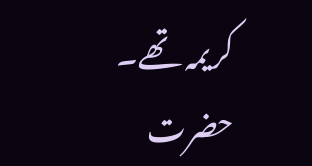کریمہ تھے۔ حضرت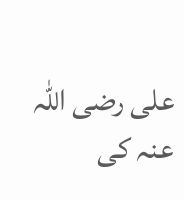علی رضی اللہ عنہ کی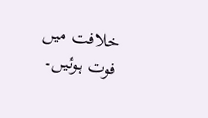خلافت میں فوت ہوئیں۔